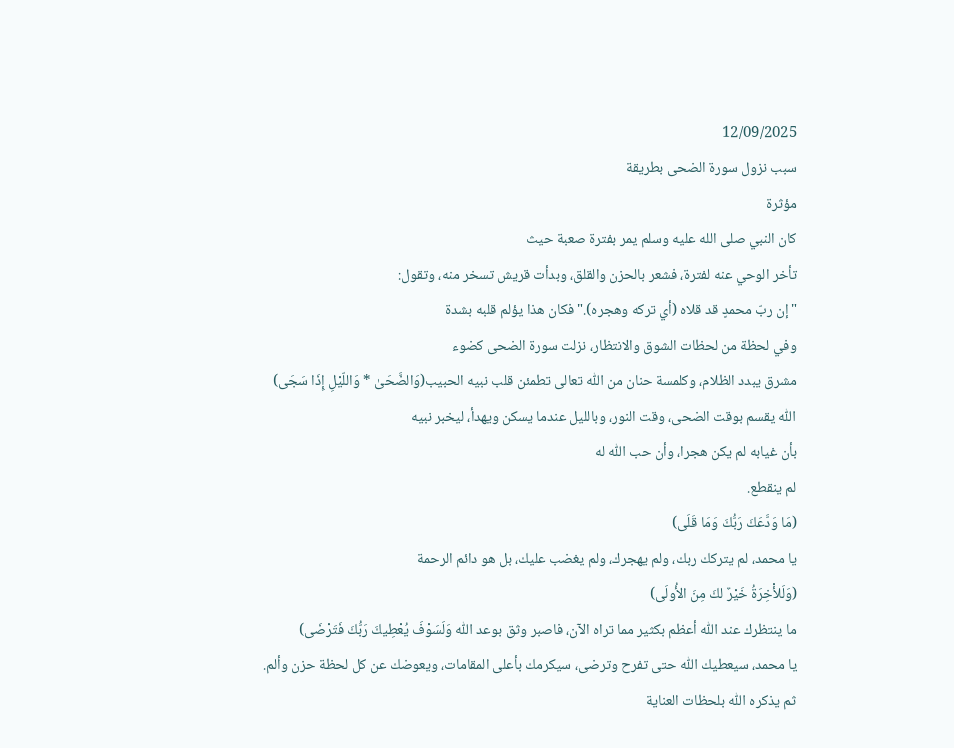12/09/2025
سبب نزول سورة الضحى بطريقة
مؤثرة
كان النبي صلى الله عليه وسلم يمر بفترة صعبة حيث
تأخر الوحي عنه لفترة، فشعر بالحزن والقلق، وبدأت قريش تسخر منه، وتقول:
"إن ربّ محمدٍ قد قلاه (أي تركه وهجره)." فكان هذا يؤلم قلبه بشدة
وفي لحظة من لحظات الشوق والانتظار، نزلت سورة الضحى كضوء
مشرق يبدد الظلام، وكلمسة حنان من اللّٰه تعالى تطمئن قلب نبيه الحبيب(وَالضَّحَىٰ * وَاللّيْلِ إِذَا سَجَى)
اللّٰه يقسم بوقت الضحى، وقت النور، وبالليل عندما يسكن ويهدأ، ليخبر نبيه
بأن غيابه لم يكن هجرا، وأن حب اللّٰه له
لم ينقطع.
(مَا وَدَّعَكَ رَبُّكَ وَمَا قَلَى)
يا محمد، لم يتركك ربك، ولم يهجرك، ولم يغضب عليك، بل هو دائم الرحمة
(وَلَلأْخِرَةُ خَيْرٌ لكَ مِنَ الأُولَى)
ما ينتظرك عند اللّٰه أعظم بكثير مما تراه الآن، فاصبر وثق بوعد اللّٰه وَلَسَوْفَ يُعْطِيكَ رَبُّكَ فَتَرْضَى)
يا محمد، سيعطيك اللّٰه حتى تفرح وترضى، سيكرمك بأعلى المقامات، ويعوضك عن كل لحظة حزن وألم.
ثم يذكره اللّٰه بلحظات العناية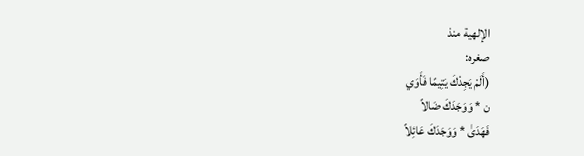الإلهية منذ
صغره:
(أَلَمْ يَجِدْكَ يَتِيمًا فَأَوَي
ن * وَوَجَدَكَ ضَالاً
فَهَدَىٰ * وَوَجَدَكَ عَائِلاً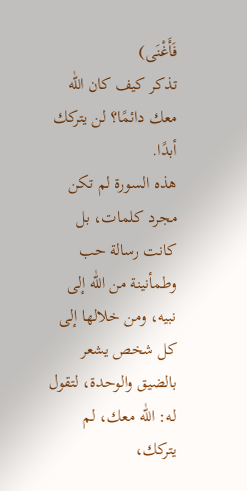فَأَغْنَى)
تذكر كيف كان اللّٰه معك دائمًا؟ لن يتركك
أبدًا.
هذه السورة لم تكن مجرد كلمات، بل كانت رسالة حب وطمأنينة من اللّٰه إلى نبيه، ومن خلالها إلى كل شخص يشعر بالضيق والوحدة، لتقول له: اللّٰه معك، لم يتركك،